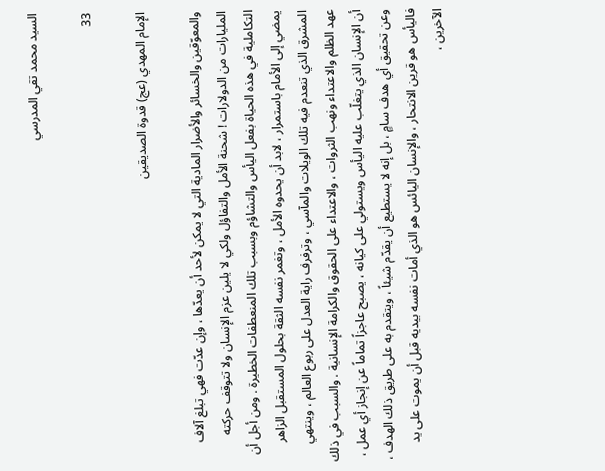السيد محمد تقي المدرسي

33

الإمام المهدي (عج) قدوة الصديقين

والمعوّقين والخسائر والأضرار المادية التي لا يمكن لأحد أن يعدّها ، وإن عدّت فهي تبلغ آلاف المليارات من الدولارات ! شحنة الأمل والتفاؤل ولكي لا يلين عزم الإنسان ولا تتوقف حركته التكاملية في هذه الحياة بفعل اليأس والتشاؤم وبسبب تلك المنعطفات الخطيرة . ومن أجل أن يمضي إلى الأمام باستمرار ، لابد أن يحدوه الأمل ، وتغمر نفسه الثقة بحلول المستقبل الزاهر المشرق الذي تنعدم فيه تلك الويلات والمآسي ، وترفرف راية العدل على ربوع العالم ، وينتهي عهد الظلم والاعتداء ونهب الثروات ، والاعتداء على الحقوق والكرامة الإنسانية . والسبب في ذلك أن الإنسان الذي يتغلّب عليه اليأس ويستولي على كيانه ، يصبح عاجزاً تماماً عن إنجاز أي عمل ، وعن تحقيق أي هدف سامٍ ، بل إنه لا يستطيع أن يقدّم شيئاً ، ويتقدم به على طريق ذلك الهدف ، فاليأس هو قرين الانتحار ، والإنسان اليائس هو الذي أمات نفسه بيديه قبل أن يموت على يد الآخرين ،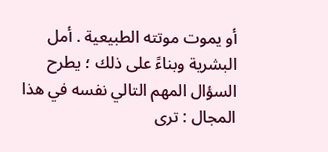أو يموت موتته الطبيعية . أمل البشرية وبناءً على ذلك ؛ يطرح السؤال المهم التالي نفسه في هذا المجال : ترى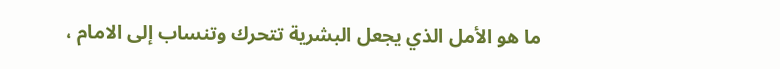ما هو الأمل الذي يجعل البشرية تتحرك وتنساب إلى الامام ،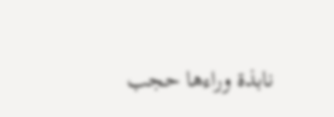نابذة وراءها حجب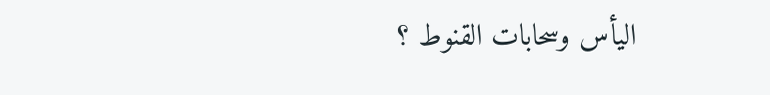اليأس وسحابات القنوط ؟